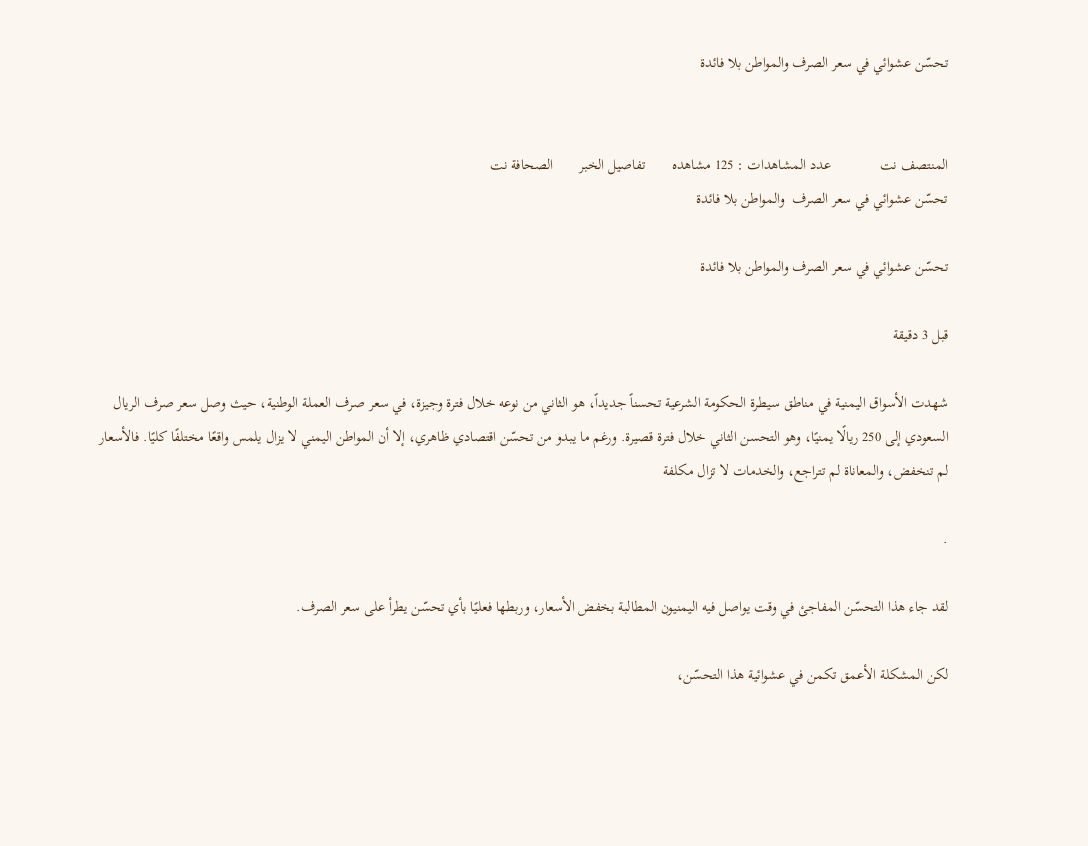تحسّن عشوائي في سعر الصرف والمواطن بلا فائدة


المنتصف نت             عدد المشاهدات : 125 مشاهده       تفاصيل الخبر       الصحافة نت
تحسّن عشوائي في سعر الصرف  والمواطن بلا فائدة

تحسّن عشوائي في سعر الصرف والمواطن بلا فائدة

قبل 3 دقيقة

شهدت الأسواق اليمنية في مناطق سيطرة الحكومة الشرعية تحسناً جديداً، هو الثاني من نوعه خلال فترة وجيزة، في سعر صرف العملة الوطنية، حيث وصل سعر صرف الريال السعودي إلى 250 ريالًا يمنيًا، وهو التحسن الثاني خلال فترة قصيرة. ورغم ما يبدو من تحسّن اقتصادي ظاهري، إلا أن المواطن اليمني لا يزال يلمس واقعًا مختلفًا كليًا. فالأسعار لم تنخفض، والمعاناة لم تتراجع، والخدمات لا تزال مكلفة

.

لقد جاء هذا التحسّن المفاجئ في وقت يواصل فيه اليمنيون المطالبة بخفض الأسعار، وربطها فعليًا بأي تحسّن يطرأ على سعر الصرف.

لكن المشكلة الأعمق تكمن في عشوائية هذا التحسّن،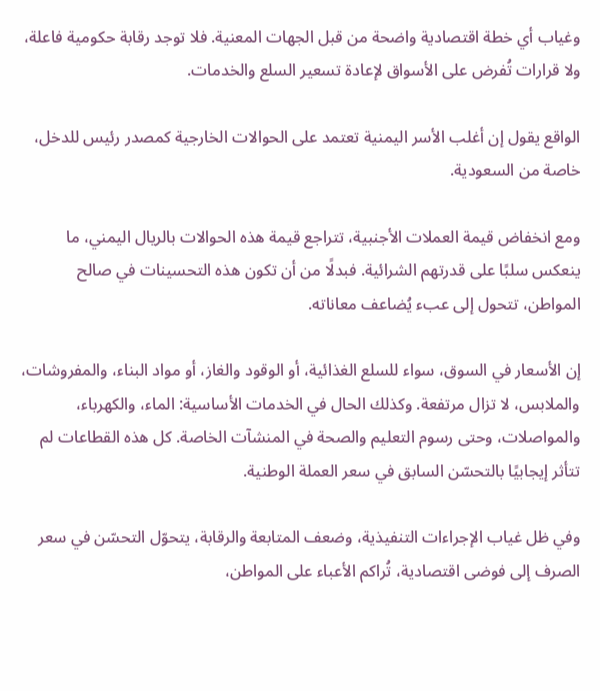وغياب أي خطة اقتصادية واضحة من قبل الجهات المعنية. فلا توجد رقابة حكومية فاعلة، ولا قرارات تُفرض على الأسواق لإعادة تسعير السلع والخدمات.

الواقع يقول إن أغلب الأسر اليمنية تعتمد على الحوالات الخارجية كمصدر رئيس للدخل، خاصة من السعودية.

ومع انخفاض قيمة العملات الأجنبية، تتراجع قيمة هذه الحوالات بالريال اليمني، ما ينعكس سلبًا على قدرتهم الشرائية. فبدلًا من أن تكون هذه التحسينات في صالح المواطن، تتحول إلى عبء يُضاعف معاناته.

إن الأسعار في السوق، سواء للسلع الغذائية، أو الوقود والغاز، أو مواد البناء، والمفروشات، والملابس، لا تزال مرتفعة. وكذلك الحال في الخدمات الأساسية: الماء، والكهرباء، والمواصلات، وحتى رسوم التعليم والصحة في المنشآت الخاصة. كل هذه القطاعات لم تتأثر إيجابيًا بالتحسّن السابق في سعر العملة الوطنية.

وفي ظل غياب الإجراءات التنفيذية، وضعف المتابعة والرقابة، يتحوّل التحسّن في سعر الصرف إلى فوضى اقتصادية، تُراكم الأعباء على المواطن،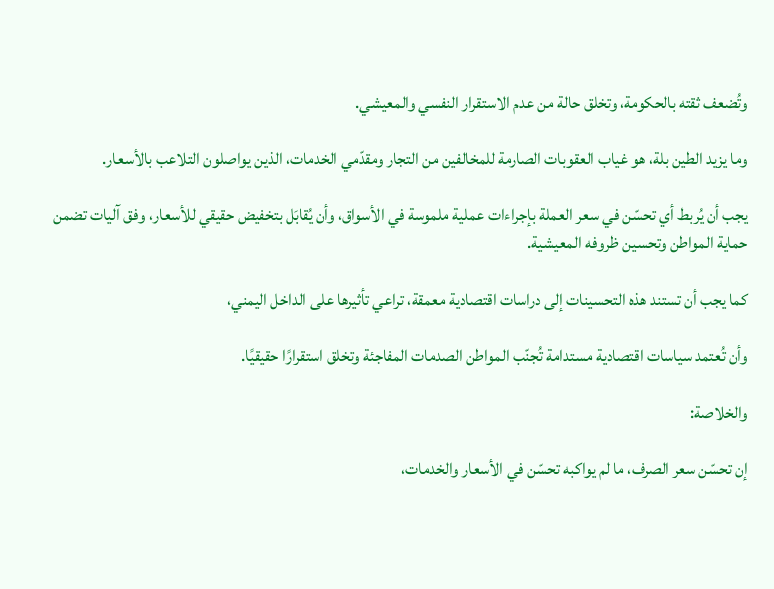وتُضعف ثقته بالحكومة، وتخلق حالة من عدم الاستقرار النفسي والمعيشي.

وما يزيد الطين بلة، هو غياب العقوبات الصارمة للمخالفين من التجار ومقدّمي الخدمات، الذين يواصلون التلاعب بالأسعار.

يجب أن يُربط أي تحسّن في سعر العملة بإجراءات عملية ملموسة في الأسواق، وأن يُقابَل بتخفيض حقيقي للأسعار، وفق آليات تضمن حماية المواطن وتحسين ظروفه المعيشية.

كما يجب أن تستند هذه التحسينات إلى دراسات اقتصادية معمقة، تراعي تأثيرها على الداخل اليمني،

وأن تُعتمد سياسات اقتصادية مستدامة تُجنّب المواطن الصدمات المفاجئة وتخلق استقرارًا حقيقيًا.

والخلاصة:

إن تحسّن سعر الصرف، ما لم يواكبه تحسّن في الأسعار والخدمات،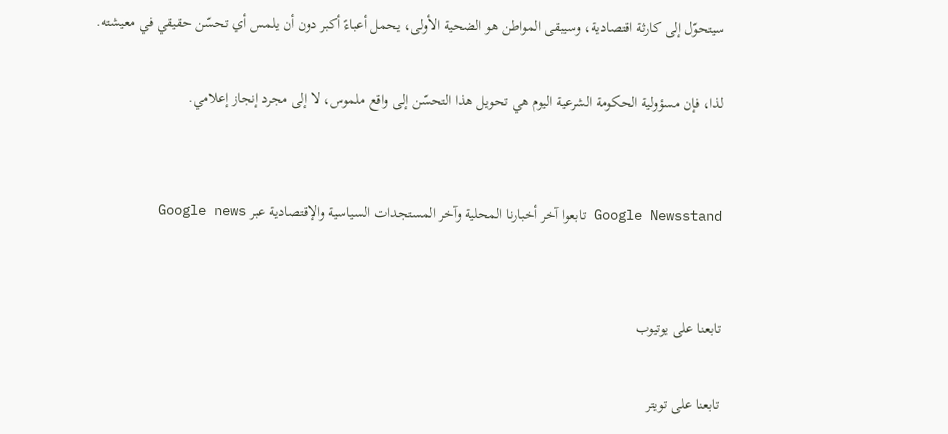سيتحوّل إلى كارثة اقتصادية، وسيبقى المواطن هو الضحية الأولى، يحمل أعباءً أكبر دون أن يلمس أي تحسّن حقيقي في معيشته.

لذا، فإن مسؤولية الحكومة الشرعية اليوم هي تحويل هذا التحسّن إلى واقع ملموس، لا إلى مجرد إنجاز إعلامي.


Google Newsstand تابعوا آخر أخبارنا المحلية وآخر المستجدات السياسية والإقتصادية عبر Google news


تابعنا على يوتيوب

تابعنا على تويتر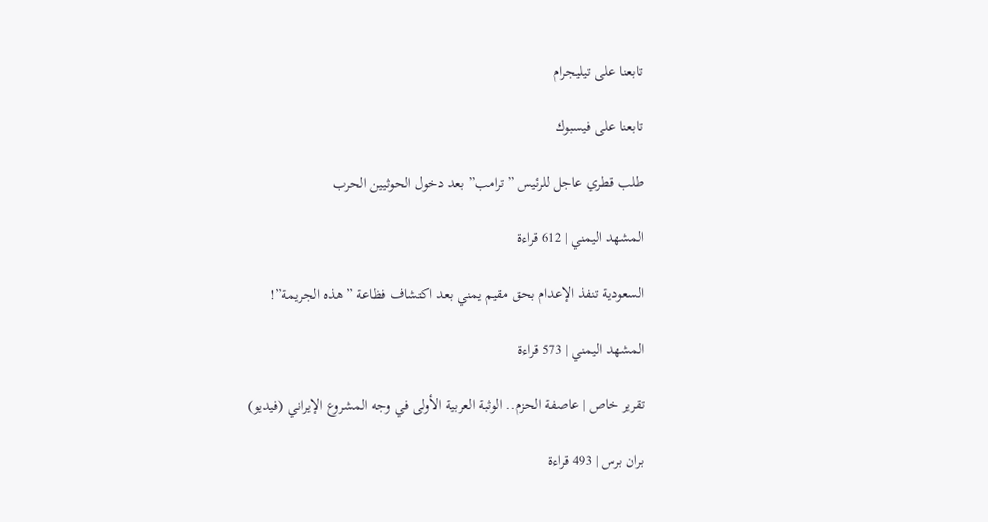تابعنا على تيليجرام

تابعنا على فيسبوك

طلب قطري عاجل للرئيس ”ترامب” بعد دخول الحوثيين الحرب

المشهد اليمني | 612 قراءة

السعودية تنفذ الإعدام بحق مقيم يمني بعد اكتشاف فظاعة ”هذه الجريمة”!

المشهد اليمني | 573 قراءة

تقرير خاص | عاصفة الحزم.. الوثبة العربية الأولى في وجه المشروع الإيراني (فيديو)

بران برس | 493 قراءة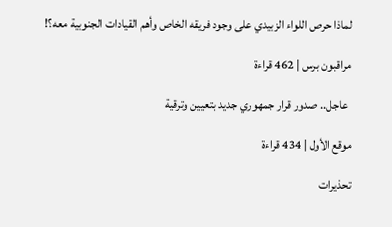لماذا حرص اللواء الزبيدي على وجود فريقه الخاص وأهم القيادات الجنوبية معه؟!

مراقبون برس | 462 قراءة

 عاجل.. صدور قرار جمهوري جديد بتعيين وترقية

موقع الأول | 434 قراءة

تحذيرات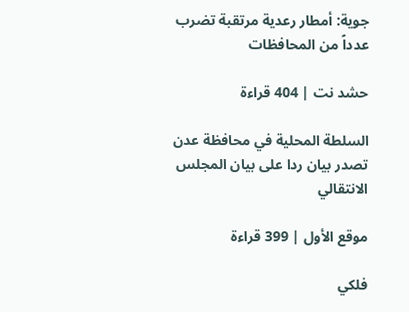جوية: أمطار رعدية مرتقبة تضرب عدداً من المحافظات

حشد نت | 404 قراءة

السلطة المحلية في محافظة عدن تصدر بيان ردا على بيان المجلس الانتقالي

موقع الأول | 399 قراءة

فلكي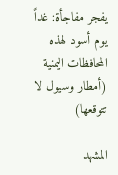يفجر مفاجأة: غداً يوم أسود لهذه المحافظات اليمنية (أمطار وسيول لا تتوقعها)

المشهد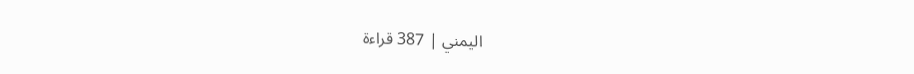اليمني | 387 قراءة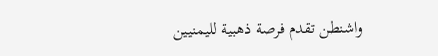واشنطن تقدم فرصة ذهبية لليمنيين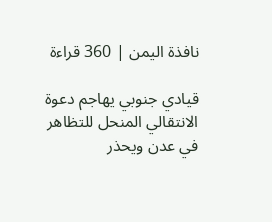نافذة اليمن | 360 قراءة

قيادي جنوبي يهاجم دعوة الانتقالي المنحل للتظاهر في عدن ويحذر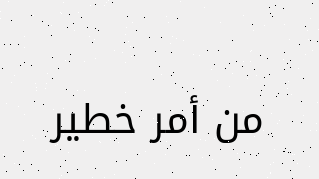من أمر خطير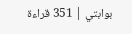بوابتي | 351 قراءة